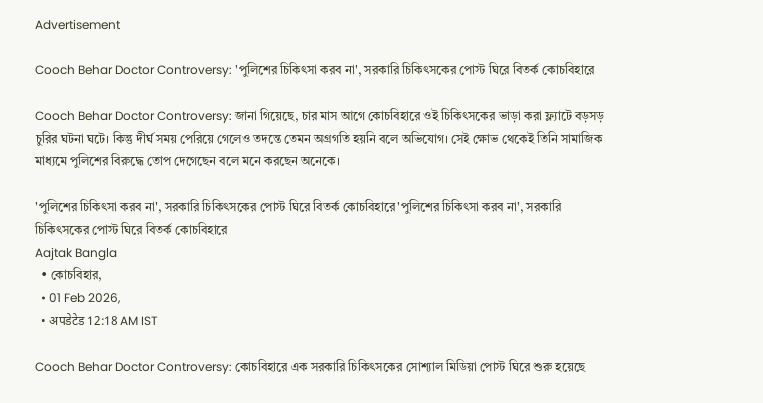Advertisement

Cooch Behar Doctor Controversy: 'পুলিশের চিকিৎসা করব না', সরকারি চিকিৎসকের পোস্ট ঘিরে বিতর্ক কোচবিহারে

Cooch Behar Doctor Controversy: জানা গিয়েছে, চার মাস আগে কোচবিহারে ওই চিকিৎসকের ভাড়া করা ফ্ল্যাটে বড়সড় চুরির ঘটনা ঘটে। কিন্তু দীর্ঘ সময় পেরিয়ে গেলেও তদন্তে তেমন অগ্রগতি হয়নি বলে অভিযোগ। সেই ক্ষোভ থেকেই তিনি সামাজিক মাধ্যমে পুলিশের বিরুদ্ধে তোপ দেগেছেন বলে মনে করছেন অনেকে।

'পুলিশের চিকিৎসা করব না', সরকারি চিকিৎসকের পোস্ট ঘিরে বিতর্ক কোচবিহারে'পুলিশের চিকিৎসা করব না', সরকারি চিকিৎসকের পোস্ট ঘিরে বিতর্ক কোচবিহারে
Aajtak Bangla
  • কোচবিহার,
  • 01 Feb 2026,
  • अपडेटेड 12:18 AM IST

Cooch Behar Doctor Controversy: কোচবিহারে এক সরকারি চিকিৎসকের সোশ্যাল মিডিয়া পোস্ট ঘিরে শুরু হয়েছে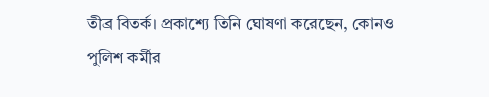তীব্র বিতর্ক। প্রকাশ্যে তিনি ঘোষণা করেছেন, কোনও পুলিশ কর্মীর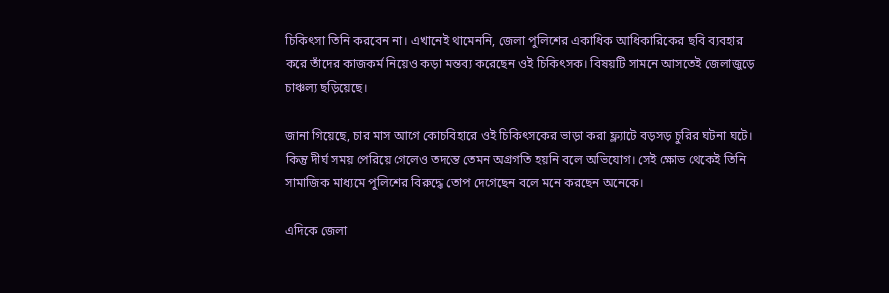চিকিৎসা তিনি করবেন না। এখানেই থামেননি, জেলা পুলিশের একাধিক আধিকারিকের ছবি ব্যবহার করে তাঁদের কাজকর্ম নিয়েও কড়া মন্তব্য করেছেন ওই চিকিৎসক। বিষয়টি সামনে আসতেই জেলাজুড়ে চাঞ্চল্য ছড়িয়েছে।

জানা গিয়েছে, চার মাস আগে কোচবিহারে ওই চিকিৎসকের ভাড়া করা ফ্ল্যাটে বড়সড় চুরির ঘটনা ঘটে। কিন্তু দীর্ঘ সময় পেরিয়ে গেলেও তদন্তে তেমন অগ্রগতি হয়নি বলে অভিযোগ। সেই ক্ষোভ থেকেই তিনি সামাজিক মাধ্যমে পুলিশের বিরুদ্ধে তোপ দেগেছেন বলে মনে করছেন অনেকে।

এদিকে জেলা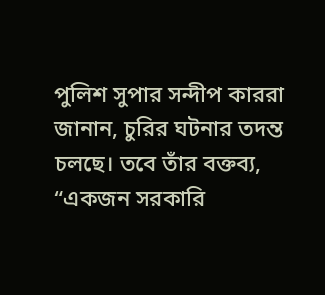পুলিশ সুপার সন্দীপ কাররা জানান, চুরির ঘটনার তদন্ত চলছে। তবে তাঁর বক্তব্য, “একজন সরকারি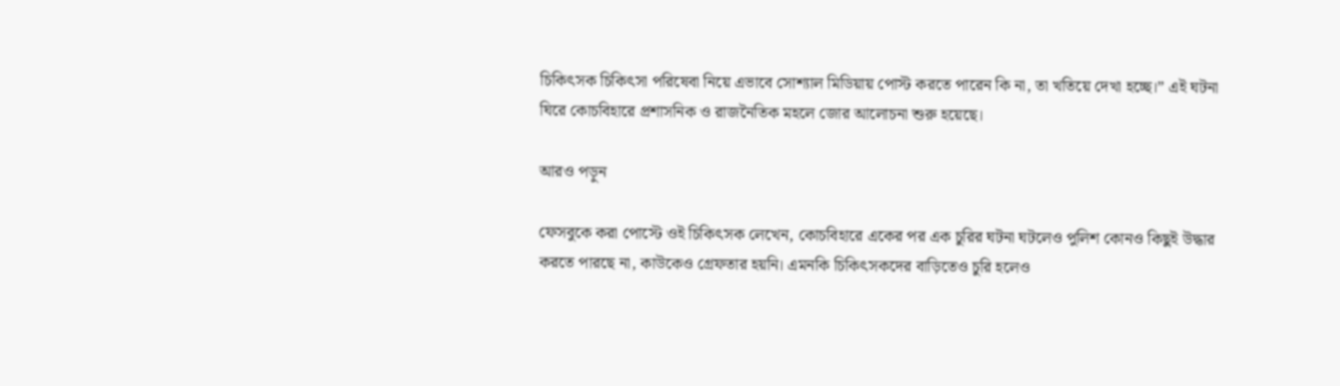চিকিৎসক চিকিৎসা পরিষেবা নিয়ে এভাবে সোশ্যাল মিডিয়ায় পোস্ট করতে পারেন কি না, তা খতিয়ে দেখা হচ্ছে।” এই ঘটনা ঘিরে কোচবিহারে প্রশাসনিক ও রাজনৈতিক মহলে জোর আলোচনা শুরু হয়েছে।

আরও পড়ুন

ফেসবুকে করা পোস্টে ওই চিকিৎসক লেখেন, কোচবিহারে একের পর এক চুরির ঘটনা ঘটলেও পুলিশ কোনও কিছুই উদ্ধার করতে পারছে না, কাউকেও গ্রেফতার হয়নি। এমনকি চিকিৎসকদের বাড়িতেও চুরি হলেও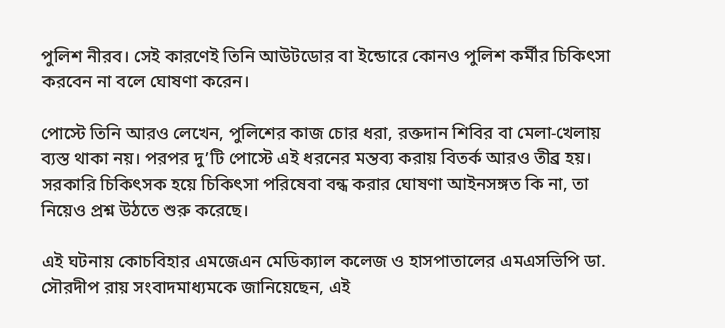পুলিশ নীরব। সেই কারণেই তিনি আউটডোর বা ইন্ডোরে কোনও পুলিশ কর্মীর চিকিৎসা করবেন না বলে ঘোষণা করেন।

পোস্টে তিনি আরও লেখেন, পুলিশের কাজ চোর ধরা, রক্তদান শিবির বা মেলা-খেলায় ব্যস্ত থাকা নয়। পরপর দু’টি পোস্টে এই ধরনের মন্তব্য করায় বিতর্ক আরও তীব্র হয়। সরকারি চিকিৎসক হয়ে চিকিৎসা পরিষেবা বন্ধ করার ঘোষণা আইনসঙ্গত কি না, তা নিয়েও প্রশ্ন উঠতে শুরু করেছে।

এই ঘটনায় কোচবিহার এমজেএন মেডিক্যাল কলেজ ও হাসপাতালের এমএসভিপি ডা. সৌরদীপ রায় সংবাদমাধ্যমকে জানিয়েছেন, এই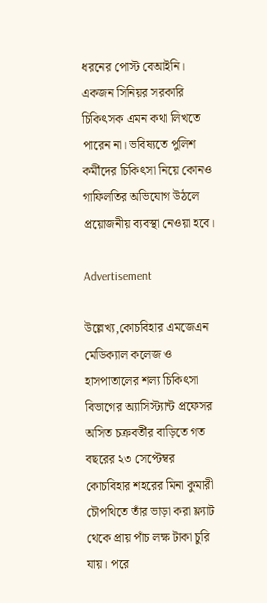ধরনের পোস্ট বেআইনি। একজন সিনিয়র সরকারি চিকিৎসক এমন কথা লিখতে পারেন না। ভবিষ্যতে পুলিশ কর্মীদের চিকিৎসা নিয়ে কোনও গাফিলতির অভিযোগ উঠলে প্রয়োজনীয় ব্যবস্থা নেওয়া হবে।

Advertisement

উল্লেখ্য,কোচবিহার এমজেএন মেডিক্যাল কলেজ ও হাসপাতালের শল্য চিকিৎসা বিভাগের অ্যাসিস্ট্যান্ট প্রফেসর অসিত চক্রবর্তীর বাড়িতে গত বছরের ২৩ সেপ্টেম্বর কোচবিহার শহরের মিনা কুমারী চৌপথিতে তাঁর ভাড়া করা ফ্ল্যাট থেকে প্রায় পাঁচ লক্ষ টাকা চুরি যায়। পরে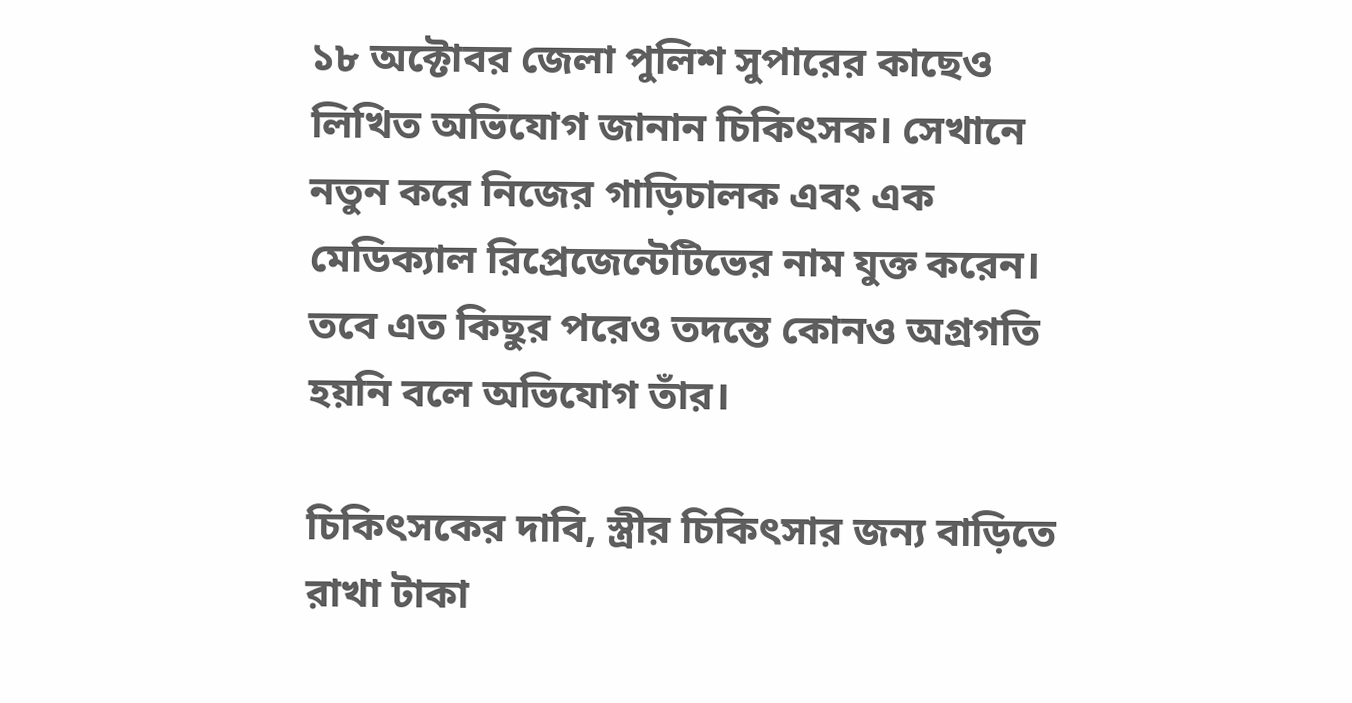১৮ অক্টোবর জেলা পুলিশ সুপারের কাছেও লিখিত অভিযোগ জানান চিকিৎসক। সেখানে নতুন করে নিজের গাড়িচালক এবং এক মেডিক্যাল রিপ্রেজেন্টেটিভের নাম যুক্ত করেন। তবে এত কিছুর পরেও তদন্তে কোনও অগ্রগতি হয়নি বলে অভিযোগ তাঁর।

চিকিৎসকের দাবি, স্ত্রীর চিকিৎসার জন্য বাড়িতে রাখা টাকা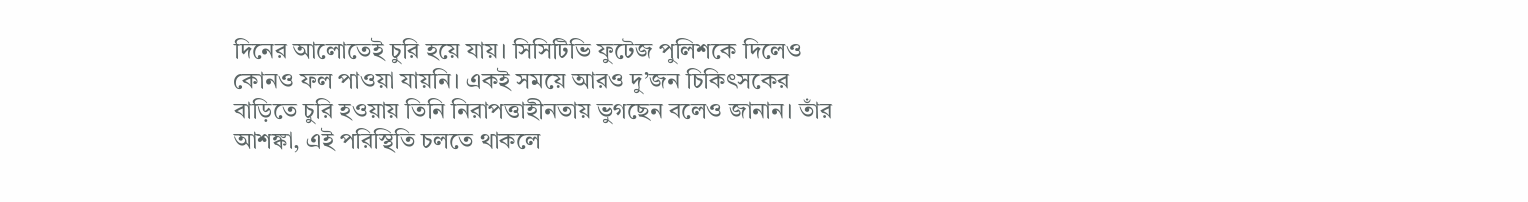দিনের আলোতেই চুরি হয়ে যায়। সিসিটিভি ফুটেজ পুলিশকে দিলেও কোনও ফল পাওয়া যায়নি। একই সময়ে আরও দু’জন চিকিৎসকের বাড়িতে চুরি হওয়ায় তিনি নিরাপত্তাহীনতায় ভুগছেন বলেও জানান। তাঁর আশঙ্কা, এই পরিস্থিতি চলতে থাকলে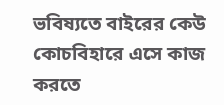ভবিষ্যতে বাইরের কেউ কোচবিহারে এসে কাজ করতে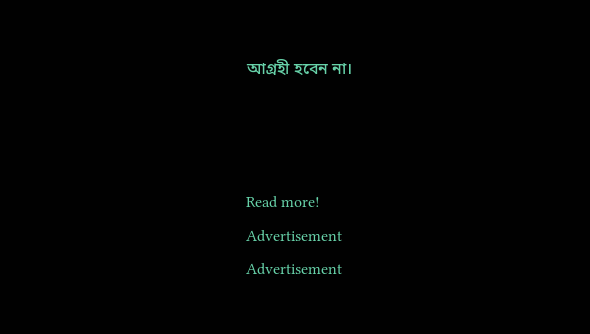আগ্রহী হবেন না।



Read more!
Advertisement
Advertisement